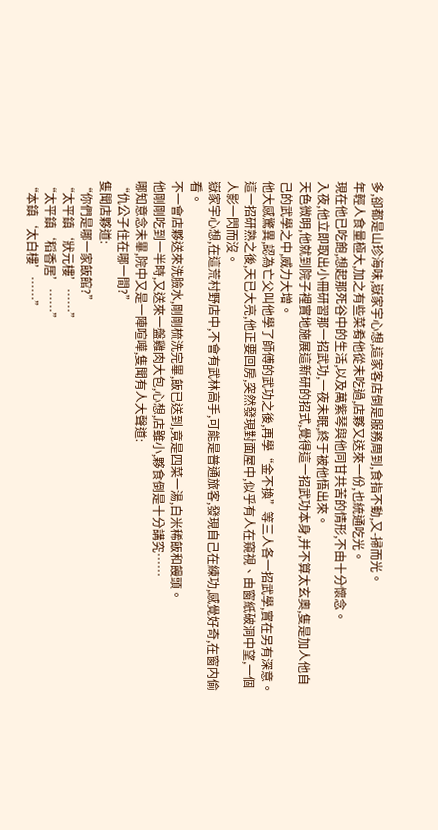多,卻都是山珍海味,嶽家宇心想,這家客店倒是服務周到,食指不動,又-掃而光。
年輕人食量極大,加之有些菜肴他從未吃過,店夥又送來一份,也統通吃光。
現在他已吃飽,想起那死谷中的生活,以及萬紫琴與他同甘共苦的情形,不由十分懷念。
入夜,他立即取出小冊研習那一招武功,一夜未眠,終于被他悟出來。
天色微明,他就到院子裡實地施展這新研的招式,覺得這一招武功本身,并不算太玄奧,隻是加人他自己的武學之中,威力大增。
他大感驚異,認為亡父叫他學了師傅的武功之後,再學“金不換”等三人各一招武學,實在另有深意。
這一招研熟之後,天已大亮,他正要回房,突然發現對面屋中,似乎有人在窺視、由窗紙破洞中望,一個人影一閃而沒。
嶽家宇心想,在這荒村野店中,不會有武林高手,可能是普通旅客,發現自己在練功,感覺好奇,在窗内偷看。
不一會店夥送來洗臉水,剛剛梳洗完畢,飯已送到,竟是四菜一湯,白米稀飯和饅頭。
他剛剛吃到一半時,又送來一盤雞肉大包,心想,店雖小,夥食倒是十分講究……
哪知意念未畢,院中又是一陣喧嘩,隻聞有人大聲道:
“仇公子住在哪一間?”
隻聞店夥道:
“你們是哪一家飯館?”
“太平鎮‘狀元樓’……”
“太平鎮‘稻香居’……”
“本鎮‘太白樓’……”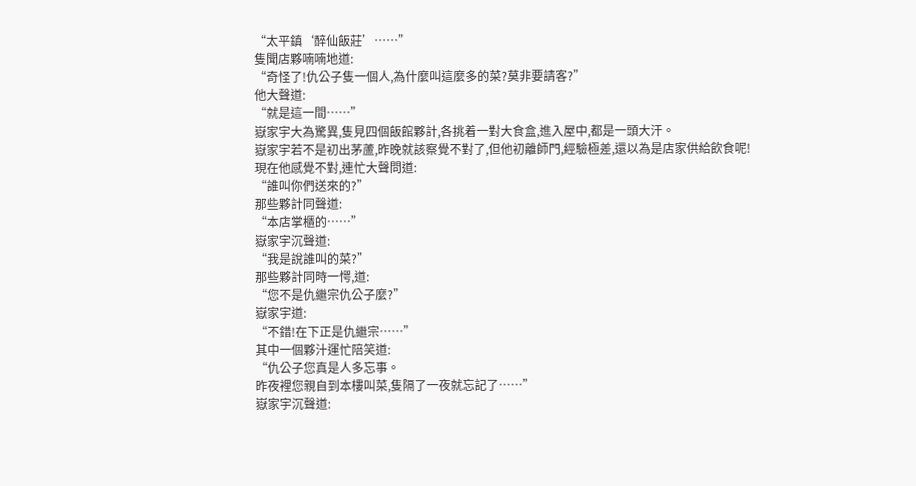“太平鎮‘醉仙飯莊’……”
隻聞店夥喃喃地道:
“奇怪了!仇公子隻一個人,為什麼叫這麼多的菜?莫非要請客?”
他大聲道:
“就是這一間……”
嶽家宇大為驚異,隻見四個飯館夥計,各挑着一對大食盒,進入屋中,都是一頭大汗。
嶽家宇若不是初出茅蘆,昨晚就該察覺不對了,但他初離師門,經驗極差,還以為是店家供給飲食呢!
現在他感覺不對,連忙大聲問道:
“誰叫你們送來的?”
那些夥計同聲道:
“本店掌櫃的……”
嶽家宇沉聲道:
“我是說誰叫的菜?”
那些夥計同時一愕,道:
“您不是仇繼宗仇公子麼?”
嶽家宇道:
“不錯!在下正是仇繼宗……”
其中一個夥汁運忙陪笑道:
“仇公子您真是人多忘事。
昨夜裡您親自到本樓叫菜,隻隔了一夜就忘記了……”
嶽家宇沉聲道: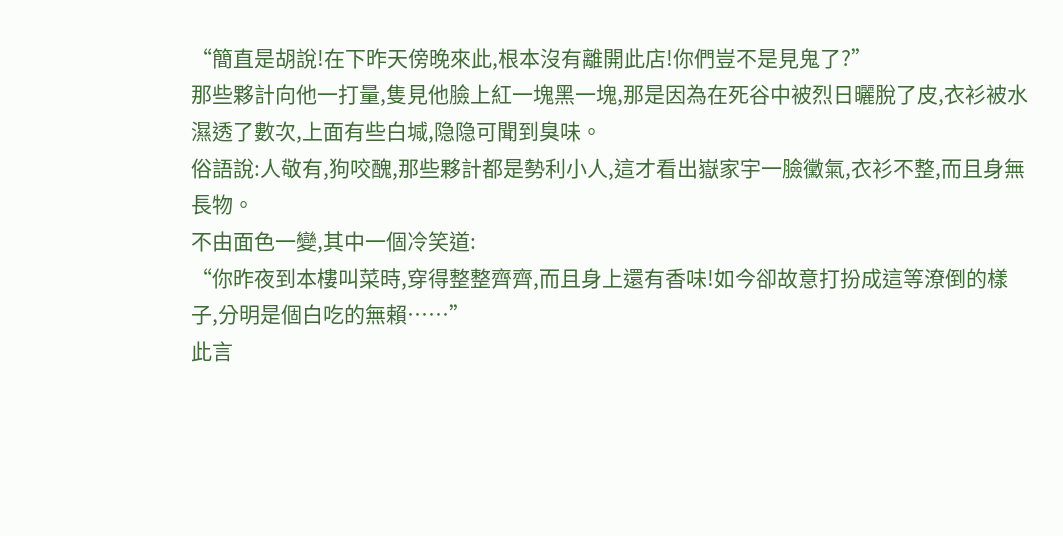“簡直是胡說!在下昨天傍晚來此,根本沒有離開此店!你們豈不是見鬼了?”
那些夥計向他一打量,隻見他臉上紅一塊黑一塊,那是因為在死谷中被烈日曬脫了皮,衣衫被水濕透了數次,上面有些白堿,隐隐可聞到臭味。
俗語說:人敬有,狗咬醜,那些夥計都是勢利小人,這才看出嶽家宇一臉黴氣,衣衫不整,而且身無長物。
不由面色一變,其中一個冷笑道:
“你昨夜到本樓叫菜時,穿得整整齊齊,而且身上還有香味!如今卻故意打扮成這等潦倒的樣子,分明是個白吃的無賴……”
此言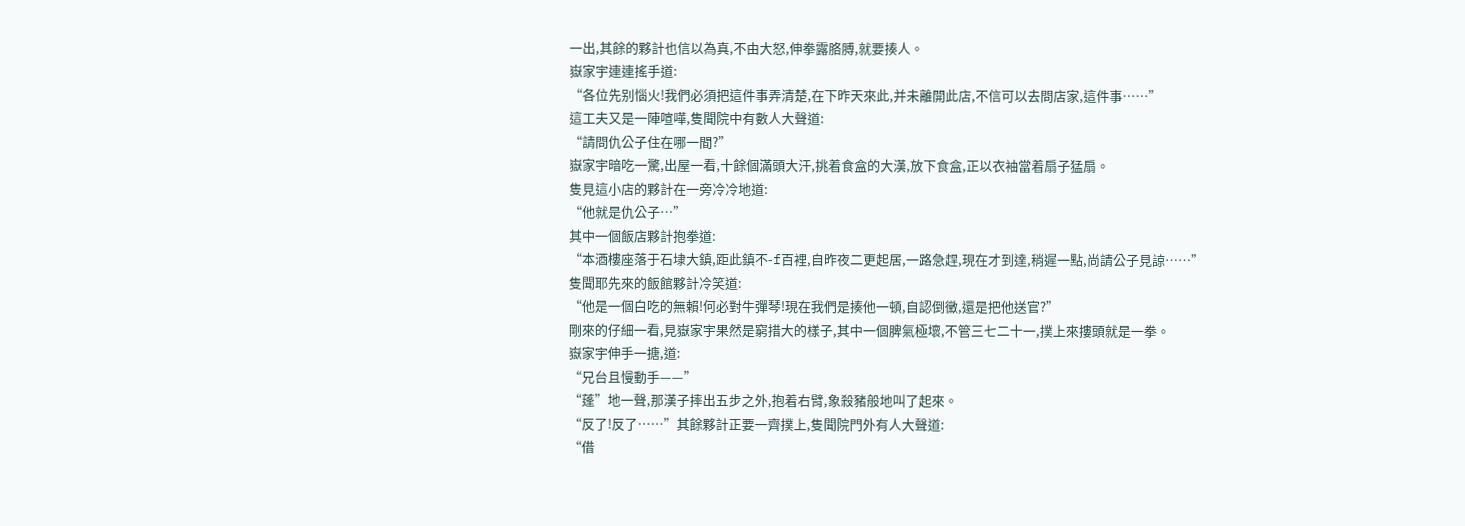一出,其餘的夥計也信以為真,不由大怒,伸拳露胳膊,就要揍人。
嶽家宇連連搖手道:
“各位先别惱火!我們必須把這件事弄清楚,在下昨天來此,并未離開此店,不信可以去問店家,這件事……”
這工夫又是一陣喧嘩,隻聞院中有數人大聲道:
“請問仇公子住在哪一間?”
嶽家宇暗吃一驚,出屋一看,十餘個滿頭大汗,挑着食盒的大漢,放下食盒,正以衣袖當着扇子猛扇。
隻見這小店的夥計在一旁冷冷地道:
“他就是仇公子…”
其中一個飯店夥計抱拳道:
“本酒樓座落于石埭大鎮,距此鎮不-f百裡,自昨夜二更起居,一路急趕,現在才到達,稍遲一點,尚請公子見諒……”
隻聞耶先來的飯館夥計冷笑道:
“他是一個白吃的無賴!何必對牛彈琴!現在我們是揍他一頓,自認倒黴,還是把他送官?”
剛來的仔細一看,見嶽家宇果然是窮措大的樣子,其中一個脾氣極壞,不管三七二十一,撲上來摟頭就是一拳。
嶽家宇伸手一搪,道:
“兄台且慢動手——”
“蓬”地一聲,那漢子摔出五步之外,抱着右臂,象殺豬般地叫了起來。
“反了!反了……”其餘夥計正要一齊撲上,隻聞院門外有人大聲道:
“借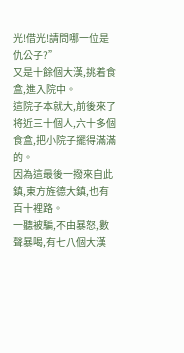光!借光!請問哪一位是仇公子?”
又是十餘個大漢,挑着食盒,進入院中。
這院子本就大,前後來了将近三十個人,六十多個食盒,把小院子擺得滿滿的。
因為這最後一撥來自此鎮,東方旌德大鎮,也有百十裡路。
一聽被騙,不由暴怒,數聲暴喝,有七八個大漢